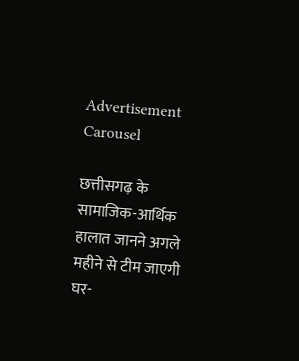Advertisement Carousel

छत्तीसगढ़ के सामाजिक-आर्थिक हालात जानने अगले महीने से टीम जाएगी घर-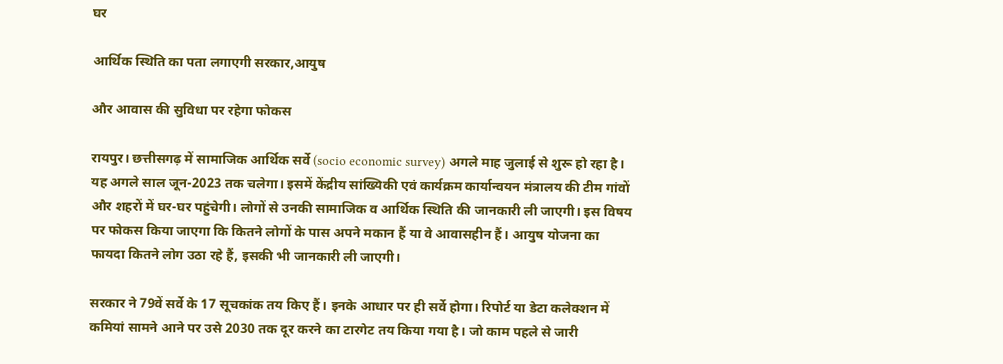घर

आर्थिक स्थिति का पता लगाएगी सरकार,आयुष

और आवास की सुविधा पर रहेगा फोकस

रायपुर। छत्तीसगढ़ में सामाजिक आर्थिक सर्वे (socio economic survey) अगले माह जुलाई से शुरू हो रहा है। यह अगले साल जून-2023 तक चलेगा। इसमें केंद्रीय सांख्यिकी एवं कार्यक्रम कार्यान्वयन मंत्रालय की टीम गांवों और शहरों में घर-घर पहुंचेगी। लोगों से उनकी सामाजिक व आर्थिक स्थिति की जानकारी ली जाएगी। इस विषय पर फोकस किया जाएगा कि कितने लोगों के पास अपने मकान हैं या वे आवासहीन हैं। आयुष योजना का फायदा कितने लोग उठा रहे हैं, इसकी भी जानकारी ली जाएगी।

सरकार ने 79वें सर्वे के 17 सूचकांक तय किए हैं। इनके आधार पर ही सर्वे होगा। रिपोर्ट या डेटा कलेक्शन में कमियां सामने आने पर उसे 2030 तक दूर करने का टारगेट तय किया गया है। जो काम पहले से जारी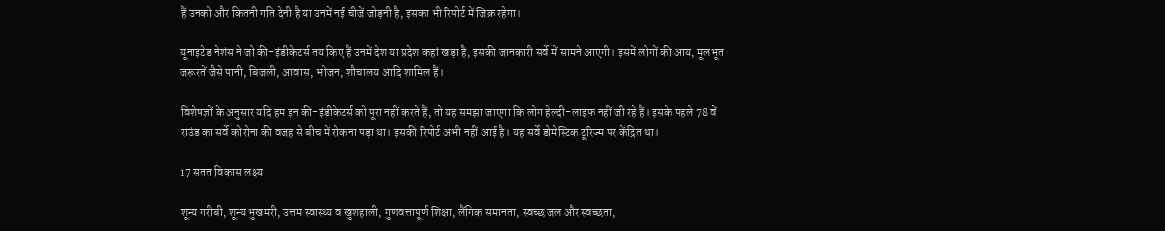हैं उनको और कितनी गति देनी है या उनमें नई चीजें जोड़नी है, इसका भी रिपोर्ट में जिक्र रहेगा।

यूनाइटेड नेशंस ने जो की-इंडीकेटर्स तय किए हैं उनमें देश या प्रदेश कहां खड़ा है, इसकी जानकारी सर्वे में सामने आएगी। इसमें लोगों की आय, मूलभूत जरूरतें जैसे पानी, बिजली, आवास, भोजन, शौचालय आदि शामिल हैं।

विशेषज्ञों के अनुसार यदि हम इन की-इंडीकेटर्स को पूरा नहीं करते हैं, तो यह समझा जाएगा कि लोग हेल्दी-लाइफ नहीं जी रहे हैं। इसके पहले 78 वें राउंड का सर्वे कोरोना की वजह से बीच में रोकना पड़ा था। इसकी रिपोर्ट अभी नहीं आई है। यह सर्वे डोमेस्टिक टूरिज्म पर केंद्रित था।

17 सतत विकास लक्ष्य

शून्य गरीबी, शून्य भुखमरी, उत्तम स्वास्थ्य व खुशहाली, गुणवत्तापूर्ण शिक्षा, लैंगिक समानता, स्वच्छ जल और स्वच्छता,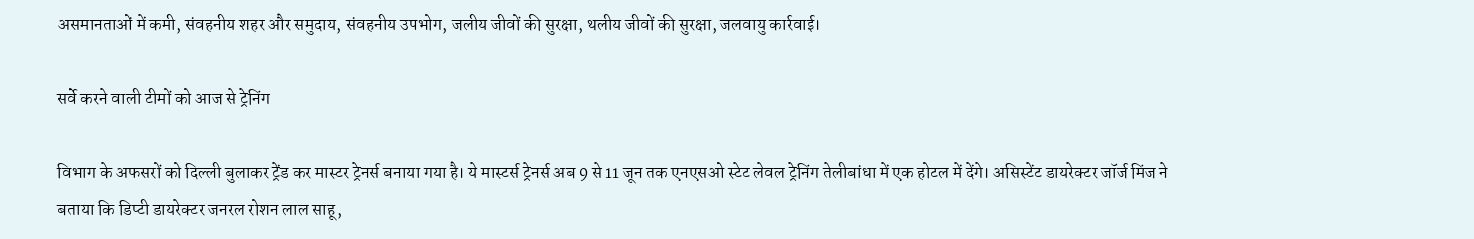असमानताओं में कमी, संवहनीय शहर और समुदाय, संवहनीय उपभोग, जलीय जीवों की सुरक्षा, थलीय जीवों की सुरक्षा, जलवायु कार्रवाई।

सर्वे करने वाली टीमों को आज से ट्रेनिंग

विभाग के अफसरों को दिल्ली बुलाकर ट्रेंड कर मास्टर ट्रेनर्स बनाया गया है। ये मास्टर्स ट्रेनर्स अब 9 से 11 जून तक एनएसओ स्टेट लेवल ट्रेनिंग तेलीबांधा में एक होटल में देंगे। असिस्टेंट डायरेक्टर जॉर्ज मिंज ने बताया कि डिप्टी डायरेक्टर जनरल रोशन लाल साहू,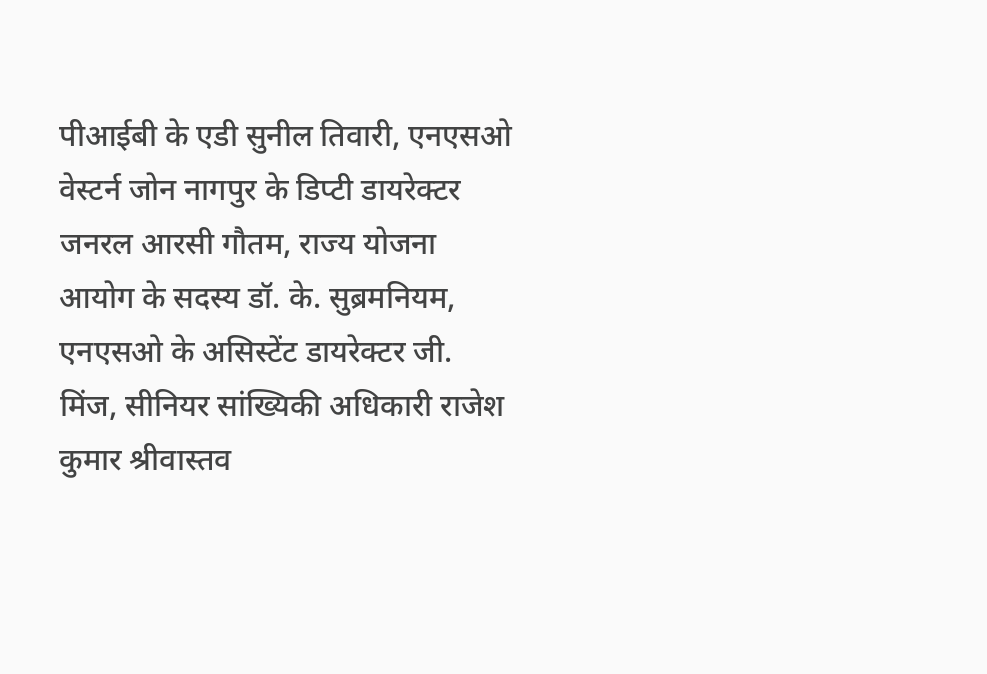पीआईबी के एडी सुनील तिवारी, एनएसओ वेस्टर्न जोन नागपुर के डिप्टी डायरेक्टर जनरल आरसी गौतम, राज्य योजना आयोग के सदस्य डॉ. के. सुब्रमनियम, एनएसओ के असिस्टेंट डायरेक्टर जी. मिंज, सीनियर सांख्यिकी अधिकारी राजेश कुमार श्रीवास्तव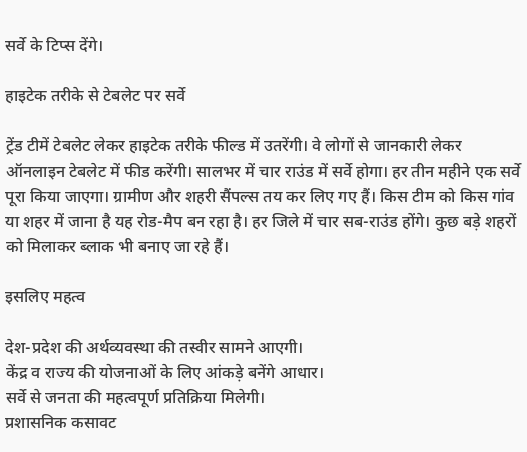सर्वे के टिप्स देंगे।

हाइटेक तरीके से टेबलेट पर सर्वे

ट्रेंड टीमें टेबलेट लेकर हाइटेक तरीके फील्ड में उतरेंगी। वे लोगों से जानकारी लेकर ऑनलाइन टेबलेट में फीड करेंगी। सालभर में चार राउंड में सर्वे होगा। हर तीन महीने एक सर्वे पूरा किया जाएगा। ग्रामीण और शहरी सैंपल्स तय कर लिए गए हैं। किस टीम को किस गांव या शहर में जाना है यह रोड-मैप बन रहा है। हर जिले में चार सब-राउंड होंगे। कुछ बड़े शहरों को मिलाकर ब्लाक भी बनाए जा रहे हैं।

इसलिए महत्व

देश-प्रदेश की अर्थव्यवस्था की तस्वीर सामने आएगी।
केंद्र व राज्य की योजनाओं के लिए आंकड़े बनेंगे आधार।
सर्वे से जनता की महत्वपूर्ण प्रतिक्रिया मिलेगी।
प्रशासनिक कसावट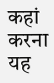कहां करना यह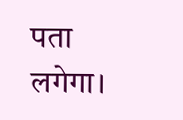पता लगेगा।